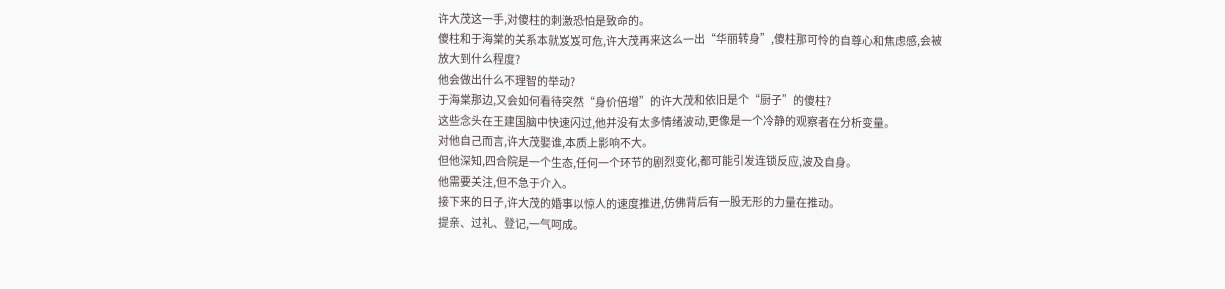许大茂这一手,对傻柱的刺激恐怕是致命的。
傻柱和于海棠的关系本就岌岌可危,许大茂再来这么一出“华丽转身”,傻柱那可怜的自尊心和焦虑感,会被放大到什么程度?
他会做出什么不理智的举动?
于海棠那边,又会如何看待突然“身价倍增”的许大茂和依旧是个“厨子”的傻柱?
这些念头在王建国脑中快速闪过,他并没有太多情绪波动,更像是一个冷静的观察者在分析变量。
对他自己而言,许大茂娶谁,本质上影响不大。
但他深知,四合院是一个生态,任何一个环节的剧烈变化,都可能引发连锁反应,波及自身。
他需要关注,但不急于介入。
接下来的日子,许大茂的婚事以惊人的速度推进,仿佛背后有一股无形的力量在推动。
提亲、过礼、登记,一气呵成。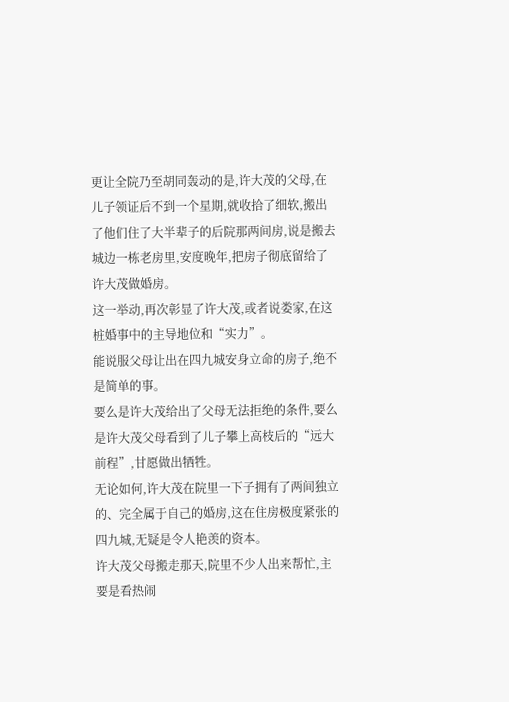更让全院乃至胡同轰动的是,许大茂的父母,在儿子领证后不到一个星期,就收拾了细软,搬出了他们住了大半辈子的后院那两间房,说是搬去城边一栋老房里,安度晚年,把房子彻底留给了许大茂做婚房。
这一举动,再次彰显了许大茂,或者说娄家,在这桩婚事中的主导地位和“实力”。
能说服父母让出在四九城安身立命的房子,绝不是简单的事。
要么是许大茂给出了父母无法拒绝的条件,要么是许大茂父母看到了儿子攀上高枝后的“远大前程”,甘愿做出牺牲。
无论如何,许大茂在院里一下子拥有了两间独立的、完全属于自己的婚房,这在住房极度紧张的四九城,无疑是令人艳羡的资本。
许大茂父母搬走那天,院里不少人出来帮忙,主要是看热闹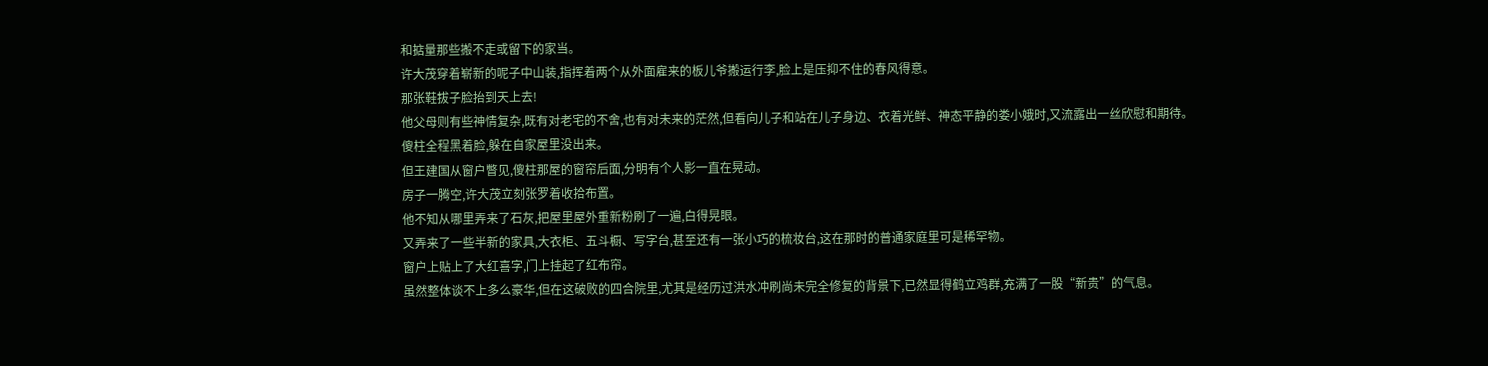和掂量那些搬不走或留下的家当。
许大茂穿着崭新的呢子中山装,指挥着两个从外面雇来的板儿爷搬运行李,脸上是压抑不住的春风得意。
那张鞋拔子脸抬到天上去!
他父母则有些神情复杂,既有对老宅的不舍,也有对未来的茫然,但看向儿子和站在儿子身边、衣着光鲜、神态平静的娄小娥时,又流露出一丝欣慰和期待。
傻柱全程黑着脸,躲在自家屋里没出来。
但王建国从窗户瞥见,傻柱那屋的窗帘后面,分明有个人影一直在晃动。
房子一腾空,许大茂立刻张罗着收拾布置。
他不知从哪里弄来了石灰,把屋里屋外重新粉刷了一遍,白得晃眼。
又弄来了一些半新的家具,大衣柜、五斗橱、写字台,甚至还有一张小巧的梳妆台,这在那时的普通家庭里可是稀罕物。
窗户上贴上了大红喜字,门上挂起了红布帘。
虽然整体谈不上多么豪华,但在这破败的四合院里,尤其是经历过洪水冲刷尚未完全修复的背景下,已然显得鹤立鸡群,充满了一股“新贵”的气息。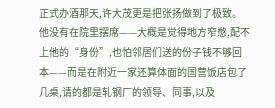正式办酒那天,许大茂更是把张扬做到了极致。
他没有在院里摆席——大概是觉得地方窄憋,配不上他的“身份”,也怕邻居们送的份子钱不够回本——而是在附近一家还算体面的国营饭店包了几桌,请的都是轧钢厂的领导、同事,以及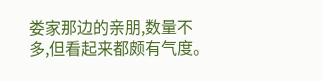娄家那边的亲朋,数量不多,但看起来都颇有气度。